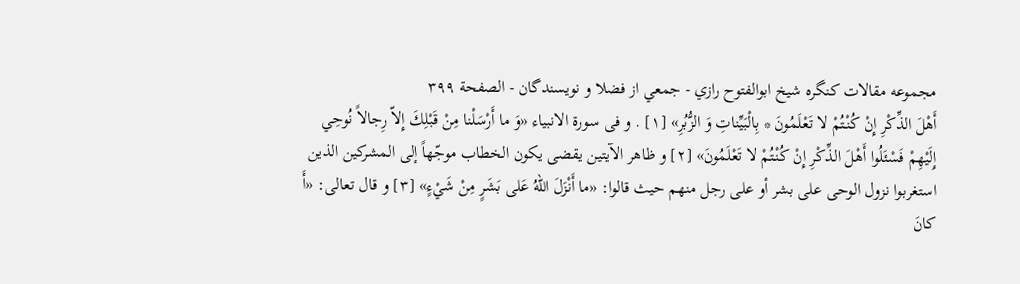مجموعه مقالات كنگره شيخ ابوالفتوح رازي - جمعي از فضلا و نويسندگان - الصفحة ٣٩٩
أَهْلَ الذِّكْرِ إِنْ كُنْتُمْ لا تَعْلَمُونَ * بِالْبَيِّناتِ وَ الزُّبُرِ» [١] . و فى سورة الانبياء «وَ ما أَرْسَلْنا مِنْ قَبْلِكَ إِلاّ رِجالاً نُوحِي إِلَيْهِمْ فَسْئَلُوا أَهْلَ الذِّكْرِ إِنْ كُنْتُمْ لا تَعْلَمُونَ» [٢] و ظاهر الآيتين يقضى يكون الخطاب موجّهاً إلى المشركين الذين استغربوا نزول الوحى على بشر أو على رجل منهم حيث قالوا: «ما أَنْزَلَ اللّهُ عَلى بَشَرٍ مِنْ شَيْءٍ» [٣] و قال تعالى: «أَ كانَ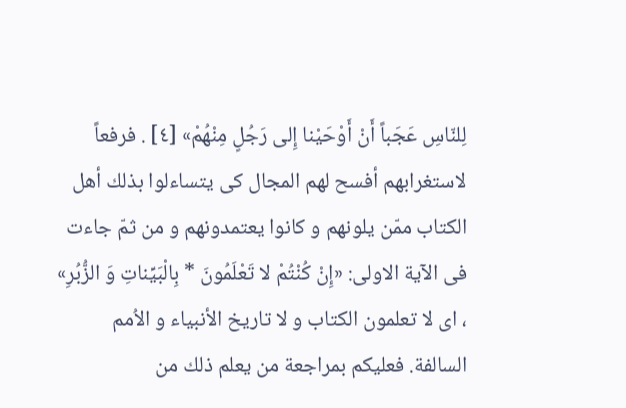لِلنّاسِ عَجَباً أَنْ أَوْحَيْنا إِلى رَجُلٍ مِنْهُمْ» [٤] . فرفعاً لاستغرابهم أفسح لهم المجال كى يتساءلوا بذلك أهل الكتاب ممّن يلونهم و كانوا يعتمدونهم و من ثمّ جاءت فى الآية الاولى: «إِنْ كُنْتُمْ لا تَعْلَمُونَ * بِالْبَيِّناتِ وَ الزُّبُرِ» ، اى لا تعلمون الكتاب و لا تاريخ الأنبياء و الاُمم السالفة. فعليكم بمراجعة من يعلم ذلك من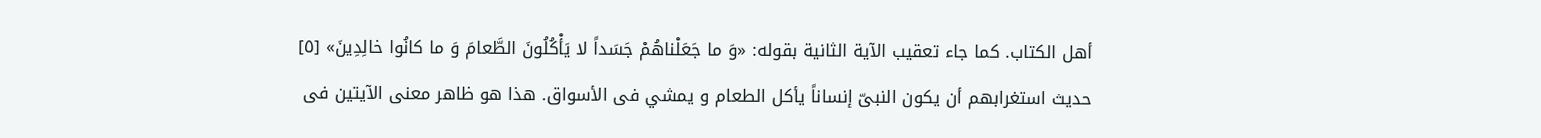أهل الكتاب. كما جاء تعقيب الآية الثانية بقوله: «وَ ما جَعَلْناهُمْ جَسَداً لا يَأْكُلُونَ الطَّعامَ وَ ما كانُوا خالِدِينَ» [٥] حديث استغرابهم أن يكون النبىّ إنساناً يأكل الطعام و يمشي فى الأسواق. هذا هو ظاهر معنى الآيتين فى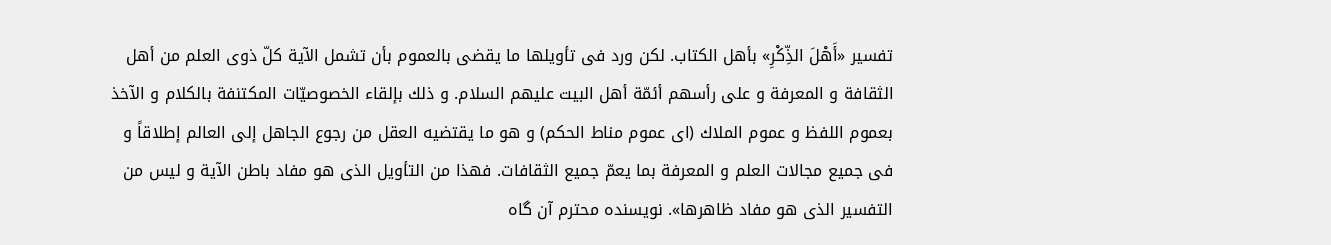تفسير «أَهْلَ الذِّكْرِ» بأهل الكتاب. لكن ورد فى تأويلها ما يقضى بالعموم بأن تشمل الآية كلّ ذوى العلم من أهل الثقافة و المعرفة و على رأسهم أئمّة أهل البيت عليهم السلام. و ذلك بإلقاء الخصوصيّات المكتنفة بالكلام و الآخذ بعموم اللفظ و عموم الملاك (اى عموم مناط الحكم) و هو ما يقتضيه العقل من رجوع الجاهل إلى العالم إطلاقاً و فى جميع مجالات العلم و المعرفة بما يعمّ جميع الثقافات. فهذا من التأويل الذى هو مفاد باطن الآية و ليس من التفسير الذى هو مفاد ظاهرها». نويسنده محترم آن گاه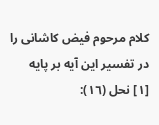كلام مرحوم فيض كاشانى را در تفسير اين آيه بر پايه
[١] نحل (١٦):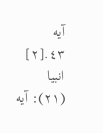آيه ٤٣.[٢] انبيا (٢١): آيه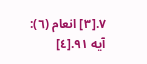٧.[٣] انعام (٦): آيه ٩١.[٤]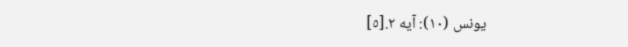يونس (١٠): آيه ٢.[٥]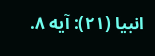انبيا (٢١): آيه ٨.